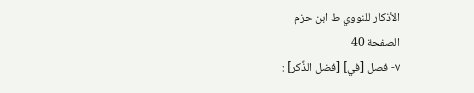الأذكار للنووي ط ابن حزم
الصفحة 40
٧- فصل [في] [فضل الذِّكر] :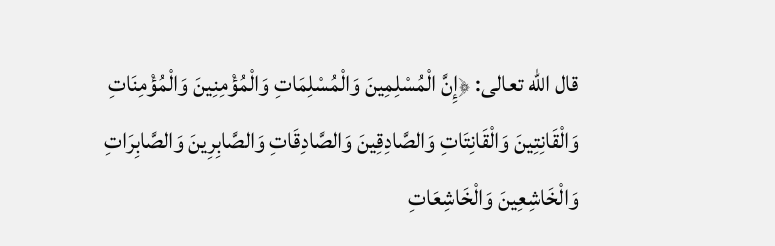قال الله تعالى: ﴿إِنَّ الْمُسْلِمِينَ وَالْمُسْلِمَاتِ وَالْمُؤْمِنِينَ وَالْمُؤْمِنَاتِ وَالْقَانِتِينَ وَالْقَانِتَاتِ وَالصَّادِقِينَ وَالصَّادِقَاتِ وَالصَّابِرِينَ وَالصَّابِرَاتِ وَالْخَاشِعِينَ وَالْخَاشِعَاتِ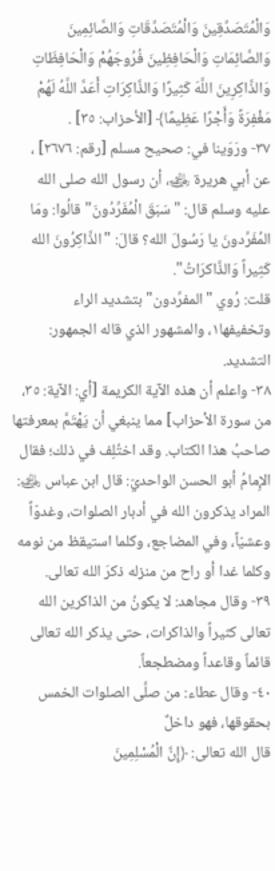وَالْمُتَصَدِّقِينَ وَالْمُتَصَدِّقَاتِ وَالصَّائِمِينَ وَالصَّائِمَاتِ وَالْحَافِظِينَ فُرُوجَهُمْ وَالْحَافِظَاتِ وَالذَّاكِرِينَ اللَّهَ كَثِيرًا وَالذَّاكِرَاتِ أَعَدَّ اللَّهُ لَهُمْ مَغْفِرَةً وَأَجْرًا عَظِيمًا﴾ [الأحزاب: ٣٥] .
٣٧- ورَوَينا في: صحيح مسلم [رقم: ٢٦٧٦] ، عن أبي هريرة ﵁، أن رسول الله صلى الله عليه وسلم قال: "سَبَقَ الْمُفَرِّدُونَ" قالُوا: ومَا المُفَرِّدونَ يا رَسُولَ الله؟ قالَ: "الذَّاكِرُونَ الله كَثِيراً وَالذَّاكرَاتُ".
قلت: رُوي "المفرِّدون" بتشديد الراء وتخفيفها١، والمشهور الذي قاله الجمهور: التشديد.
٣٨- واعلم أن هذه الآية الكريمة [أي: الآية: ٣٥، من سورة الأحزاب] مما ينبغي أن يَهْتَمَّ بمعرفتها صاحبُ هذا الكتاب. وقد اختُلِف في ذلك؛ فقال الإِمامُ أبو الحسن الواحديّ: قال ابن عباس ﵁: المراد يذكرون الله في أدبار الصلوات، وغدوّاً وعشيّاً، وفي المضاجع، وكلما استيقظ من نومه وكلما غدا أو راح من منزله ذكرَ الله تعالى.
٣٩- وقال مجاهد: لا يكونُ من الذاكرين الله تعالى كثيراً والذاكرات، حتى يذكر الله تعالى قائماً وقاعداً ومضطجعاً.
٤٠- وقال عطاء: من صلَّى الصلوات الخمس بحقوقها، فهو داخلٌ
قال الله تعالى: ﴿إِنَّ الْمُسْلِمِينَ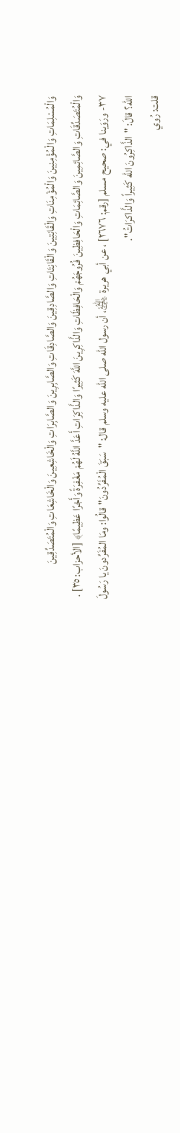وَالْمُسْلِمَاتِ وَالْمُؤْمِنِينَ وَالْمُؤْمِنَاتِ وَالْقَانِتِينَ وَالْقَانِتَاتِ وَالصَّادِقِينَ وَالصَّادِقَاتِ وَالصَّابِرِينَ وَالصَّابِرَاتِ وَالْخَاشِعِينَ وَالْخَاشِعَاتِ وَالْمُتَصَدِّقِينَ وَالْمُتَصَدِّقَاتِ وَالصَّائِمِينَ وَالصَّائِمَاتِ وَالْحَافِظِينَ فُرُوجَهُمْ وَالْحَافِظَاتِ وَالذَّاكِرِينَ اللَّهَ كَثِيرًا وَالذَّاكِرَاتِ أَعَدَّ اللَّهُ لَهُمْ مَغْفِرَةً وَأَجْرًا عَظِيمًا﴾ [الأحزاب: ٣٥] .
٣٧- ورَوَينا في: صحيح مسلم [رقم: ٢٦٧٦] ، عن أبي هريرة ﵁، أن رسول الله صلى الله عليه وسلم قال: "سَبَقَ الْمُفَرِّدُونَ" قالُوا: ومَا المُفَرِّدونَ يا رَسُولَ الله؟ قالَ: "الذَّاكِرُونَ الله كَثِيراً وَالذَّاكرَاتُ".
قلت: رُوي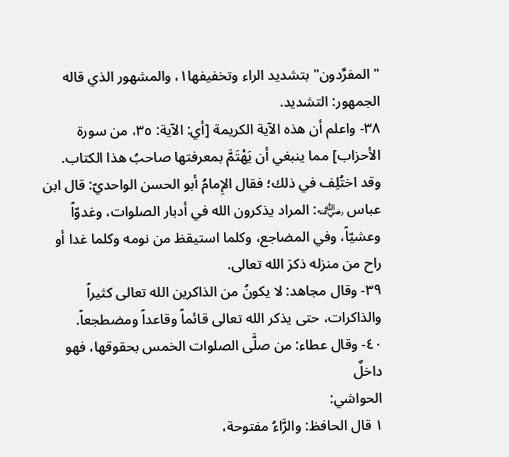"المفرِّدون" بتشديد الراء وتخفيفها١، والمشهور الذي قاله الجمهور: التشديد.
٣٨- واعلم أن هذه الآية الكريمة [أي: الآية: ٣٥، من سورة الأحزاب] مما ينبغي أن يَهْتَمَّ بمعرفتها صاحبُ هذا الكتاب. وقد اختُلِف في ذلك؛ فقال الإِمامُ أبو الحسن الواحديّ: قال ابن عباس ﵁: المراد يذكرون الله في أدبار الصلوات، وغدوّاً وعشيّاً، وفي المضاجع، وكلما استيقظ من نومه وكلما غدا أو راح من منزله ذكرَ الله تعالى.
٣٩- وقال مجاهد: لا يكونُ من الذاكرين الله تعالى كثيراً والذاكرات، حتى يذكر الله تعالى قائماً وقاعداً ومضطجعاً.
٤٠- وقال عطاء: من صلَّى الصلوات الخمس بحقوقها، فهو داخلٌ
الحواشي:
١ قال الحافظ: والرَّاءُ مفتوحة،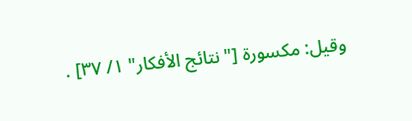وقيل: مكسورة ["نتائج الأفكار" ١/ ٣٧] .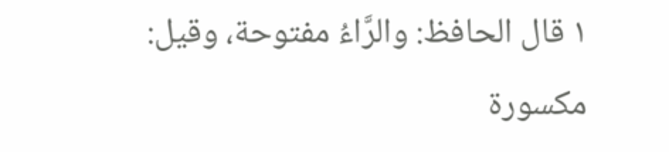١ قال الحافظ: والرَّاءُ مفتوحة، وقيل: مكسورة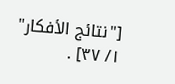["نتائج الأفكار" ١/ ٣٧] .